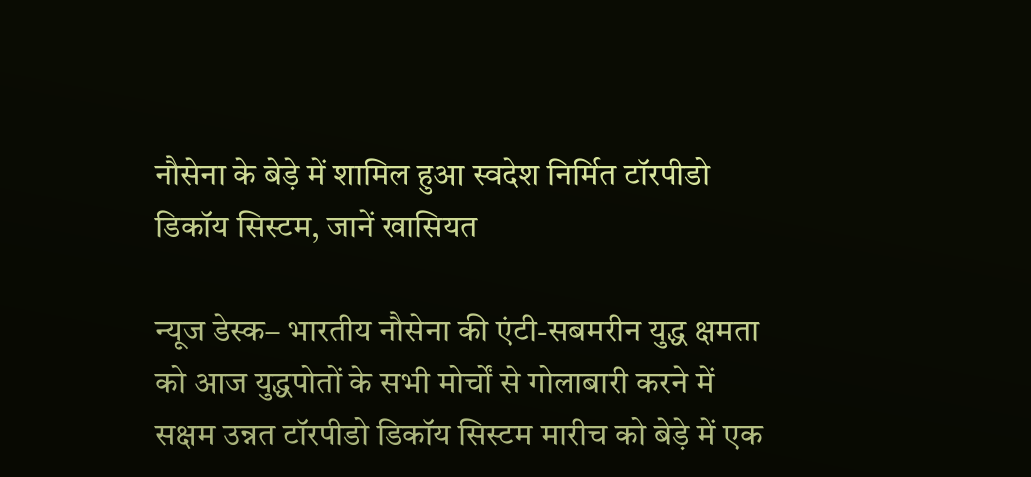नौसेना के बेड़े में शामिल हुआ स्वदेश निर्मित टॉरपीडो डिकॉय सिस्टम, जानें खासियत

न्यूज डेस्क– भारतीय नौसेना की एंटी-सबमरीन युद्ध क्षमता को आज युद्धपोतों के सभी मोर्चों से गोलाबारी करने में सक्षम उन्नत टॉरपीडो डिकॉय सिस्टम मारीच को बेड़े में एक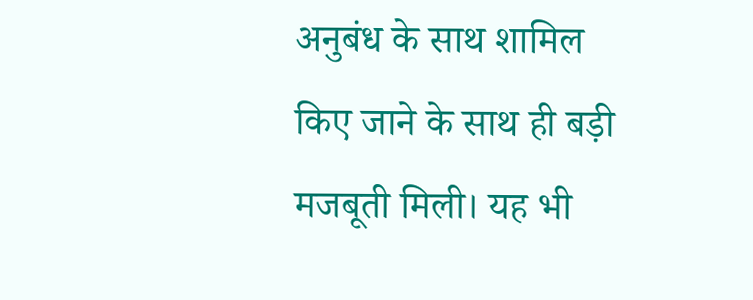अनुबंध के साथ शामिल किए जाने के साथ ही बड़ी मजबूती मिली। यह भी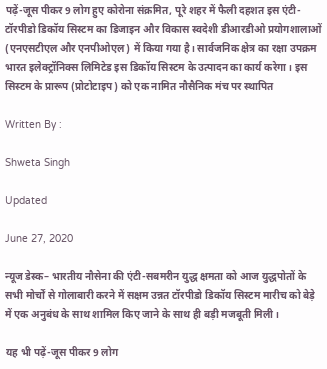पढ़ें-जूस पीकर 9 लोग हुए कोरोना संक्रमित, पूरे शहर में फैली दहशत इस एंटी-टॉरपीडो डिकॉय सिस्टम का डिजाइन और विकास स्वदेशी डीआरडीओ प्रयोगशालाओं (एनएसटीएल और एनपीओएल) में किया गया है। सार्वजनिक क्षेत्र का रक्षा उपक्रम भारत इलेक्ट्रॉनिक्स लिमिटेड इस डिकॉय सिस्टम के उत्पादन का कार्य करेगा। इस सिस्टम के प्रारूप (प्रोटोटाइप) को एक नामित नौसैनिक मंच पर स्थापित

Written By :

Shweta Singh

Updated

June 27, 2020

न्यूज डेस्क– भारतीय नौसेना की एंटी-सबमरीन युद्ध क्षमता को आज युद्धपोतों के सभी मोर्चों से गोलाबारी करने में सक्षम उन्नत टॉरपीडो डिकॉय सिस्टम मारीच को बेड़े में एक अनुबंध के साथ शामिल किए जाने के साथ ही बड़ी मजबूती मिली।

यह भी पढ़ें-जूस पीकर 9 लोग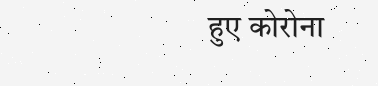हुए कोरोना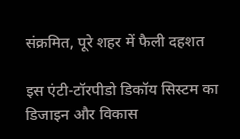संक्रमित, पूरे शहर में फैली दहशत

इस एंटी-टॉरपीडो डिकॉय सिस्टम का डिजाइन और विकास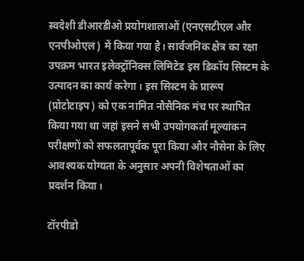स्वदेशी डीआरडीओ प्रयोगशालाओं (एनएसटीएल और एनपीओएल) में किया गया है। सार्वजनिक क्षेत्र का रक्षा उपक्रम भारत इलेक्ट्रॉनिक्स लिमिटेड इस डिकॉय सिस्टम के उत्पादन का कार्य करेगा। इस सिस्टम के प्रारूप (प्रोटोटाइप) को एक नामित नौसैनिक मंच पर स्थापित किया गया था जहां इसने सभी उपयोगकर्ता मूल्यांकन परीक्षणों को सफलतापूर्वक पूरा किया और नौसेना के लिए आवश्यक योग्यता के अनुसार अपनी विशेषताओं का प्रदर्शन किया।

टॉरपीडो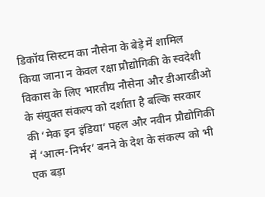डिकॉय सिस्टम का नौसेना के बेड़े में शामिल किया जाना न केवल रक्षा प्रौद्योगिकी के स्वदेशी विकास के लिए भारतीय नौसेना और डीआरडीओ के संयुक्त संकल्प को दर्शाता है बल्कि सरकार की ‘मेक इन इंडिया’ पहल और नवीन प्रौद्योगिकी में ‘आत्म-निर्भर’ बनने के देश के संकल्प को भी एक बड़ा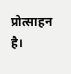प्रोत्साहन है।